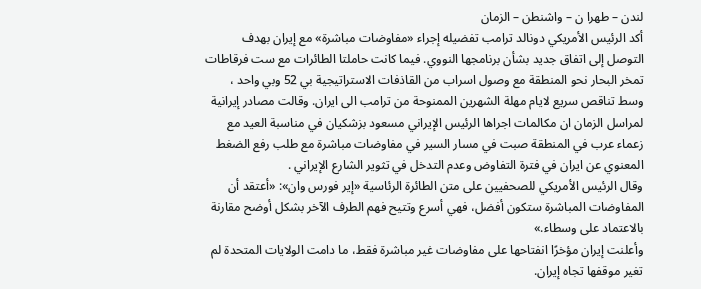لندن – طهرا ن – واشنطن – الزمان
أكد الرئيس الأمريكي دونالد ترامب تفضيله إجراء «مفاوضات مباشرة» مع إيران بهدف التوصل إلى اتفاق جديد بشأن برنامجها النووي. فيما كانت حاملتا الطائرات مع ست فرقاطات تمخر البحار نحو المنطقة مع وصول اسراب من القاذفات الاستراتيجية بي 52 وبي واحد ، وسط تناقص سريع لايام مهلة الشهرين الممنوحة من ترامب الى ايران. وقالت مصادر إيرانية لمراسل الزمان ان مكالمات اجراها الرئيس الإيراني مسعود بزشكيان في مناسبة العيد مع زعماء عرب في المنطقة صبت في مسار السير في مفاوضات مباشرة مع طلب رفع الضغط المعنوي عن ايران في فترة التفاوض وعدم التدخل في تثوير الشارع الإيراني .
وقال الرئيس الأمريكي للصحفيين على متن الطائرة الرئاسية «إير فورس وان»: «أعتقد أن المفاوضات المباشرة ستكون أفضل، فهي أسرع وتتيح فهم الطرف الآخر بشكل أوضح مقارنة بالاعتماد على وسطاء.»
وأعلنت إيران مؤخرًا انفتاحها على مفاوضات غير مباشرة فقط، ما دامت الولايات المتحدة لم تغير موقفها تجاه إيران.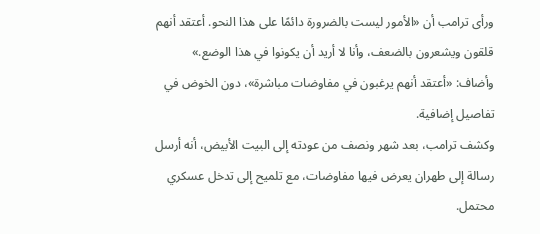ورأى ترامب أن «الأمور ليست بالضرورة دائمًا على هذا النحو. أعتقد أنهم قلقون ويشعرون بالضعف، وأنا لا أريد أن يكونوا في هذا الوضع.»
وأضاف: «أعتقد أنهم يرغبون في مفاوضات مباشرة»، دون الخوض في تفاصيل إضافية.
وكشف ترامب، بعد شهر ونصف من عودته إلى البيت الأبيض، أنه أرسل رسالة إلى طهران يعرض فيها مفاوضات، مع تلميح إلى تدخل عسكري محتمل.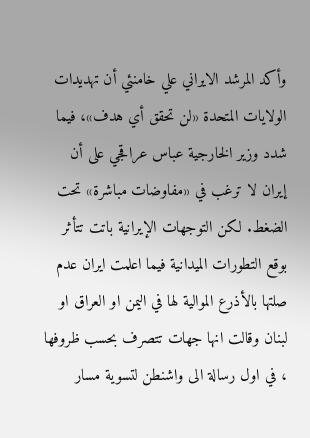وأكد المرشد الايراني علي خامنئي أن تهديدات الولايات المتحدة «لن تحقق أي هدف»، فيما شدد وزير الخارجية عباس عراقجي على أن إيران لا ترغب في «مفاوضات مباشرة» تحت الضغط. لكن التوجهات الإيرانية باتت تتأثر بوقع التطورات الميدانية فيما اعلمت ايران عدم صلتها بالأذرع الموالية لها في اليمن او العراق او لبنان وقالت انها جهات تتصرف بحسب ظروفها ، في اول رسالة الى واشنطن لتسوية مسار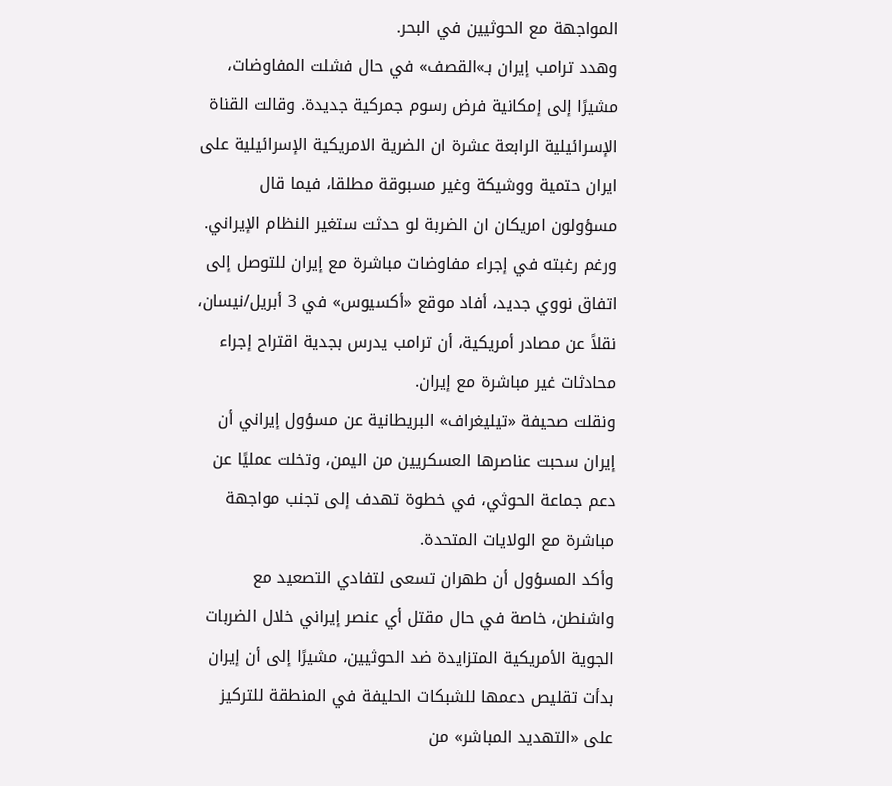المواجهة مع الحوثيين في البحر.
وهدد ترامب إيران بـ»القصف» في حال فشلت المفاوضات، مشيرًا إلى إمكانية فرض رسوم جمركية جديدة. وقالت القناة الإسرائيلية الرابعة عشرة ان الضرية الامريكية الإسرائيلية على ايران حتمية ووشيكة وغير مسبوقة مطلقا، فيما قال مسؤولون امريكان ان الضربة لو حدثت ستغير النظام الإيراني.
ورغم رغبته في إجراء مفاوضات مباشرة مع إيران للتوصل إلى اتفاق نووي جديد، أفاد موقع «أكسيوس» في 3 أبريل/نيسان، نقلاً عن مصادر أمريكية، أن ترامب يدرس بجدية اقتراح إجراء محادثات غير مباشرة مع إيران.
ونقلت صحيفة «تيليغراف» البريطانية عن مسؤول إيراني أن إيران سحبت عناصرها العسكريين من اليمن، وتخلت عمليًا عن دعم جماعة الحوثي، في خطوة تهدف إلى تجنب مواجهة مباشرة مع الولايات المتحدة.
وأكد المسؤول أن طهران تسعى لتفادي التصعيد مع واشنطن، خاصة في حال مقتل أي عنصر إيراني خلال الضربات الجوية الأمريكية المتزايدة ضد الحوثيين، مشيرًا إلى أن إيران بدأت تقليص دعمها للشبكات الحليفة في المنطقة للتركيز على «التهديد المباشر» من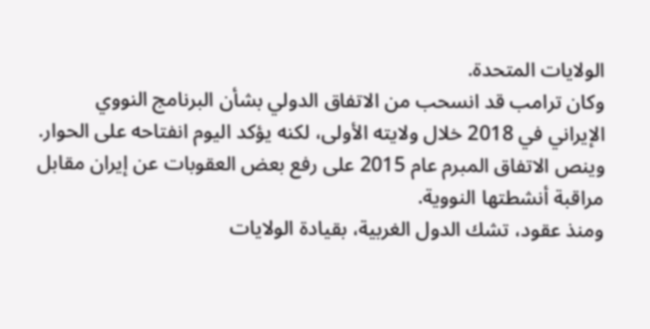الولايات المتحدة.
وكان ترامب قد انسحب من الاتفاق الدولي بشأن البرنامج النووي الإيراني في 2018 خلال ولايته الأولى، لكنه يؤكد اليوم انفتاحه على الحوار.
وينص الاتفاق المبرم عام 2015 على رفع بعض العقوبات عن إيران مقابل مراقبة أنشطتها النووية.
ومنذ عقود، تشك الدول الغربية، بقيادة الولايات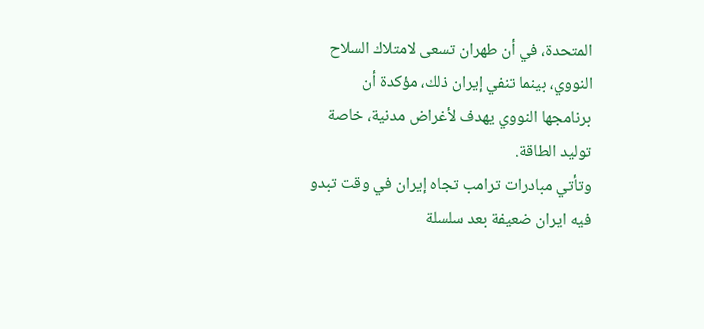المتحدة، في أن طهران تسعى لامتلاك السلاح النووي، بينما تنفي إيران ذلك، مؤكدة أن برنامجها النووي يهدف لأغراض مدنية، خاصة توليد الطاقة.
وتأتي مبادرات ترامب تجاه إيران في وقت تبدو فيه ايران ضعيفة بعد سلسلة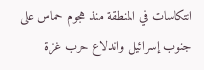انتكاسات في المنطقة منذ هجوم حماس على جنوب إسرائيل واندلاع حرب غزة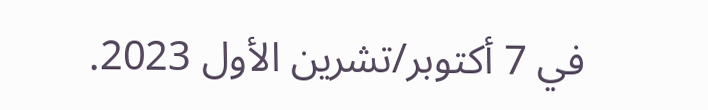في 7 أكتوبر/تشرين الأول 2023.